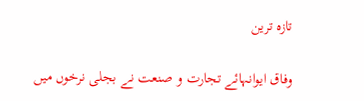تازہ ترین

وفاق ایوانہائے تجارت و صنعت نے بجلی نرخوں میں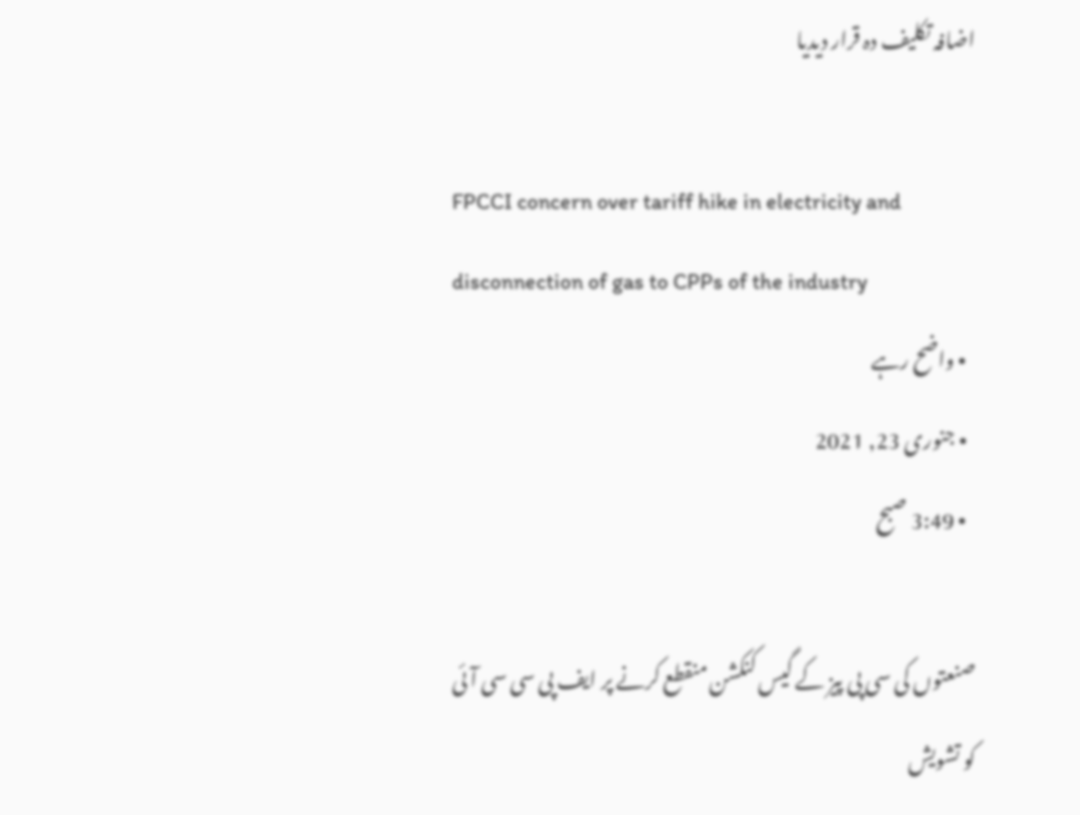اضافہ تکلیف دہ قرار دیدیا

FPCCI concern over tariff hike in electricity and disconnection of gas to CPPs of the industry
  • واضح رہے
  • جنوری 23, 2021
  • 3:49 صبح

صنعتوں کی سی پی پیز کے گیس کنکشن منقطع کرنے پر ایف پی سی سی آئی کو تشویش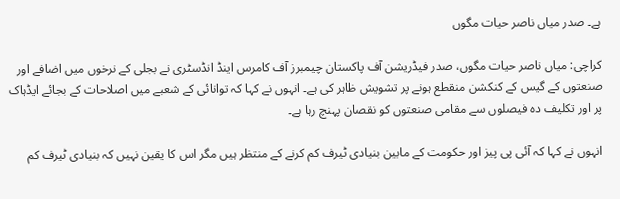ہے۔ صدر میاں ناصر حیات مگوں

کراچی: میاں ناصر حیات مگوں، صدر فیڈریشن آف پاکستان چیمبرز آف کامرس اینڈ انڈسٹری نے بجلی کے نرخوں میں اضافے اور صنعتوں کے گیس کے کنکشن منقطع ہونے پر تشویش ظاہر کی ہے۔ انہوں نے کہا کہ توانائی کے شعبے میں اصلاحات کے بجائے ایڈہاک پر اور تکلیف دہ فیصلوں سے مقامی صنعتوں کو نقصان پہنچ رہا ہے۔

انہوں نے کہا کہ آئی پی پیز اور حکومت کے مابین بنیادی ٹیرف کم کرنے کے منتظر ہیں مگر اس کا یقین نہیں کہ بنیادی ٹیرف کم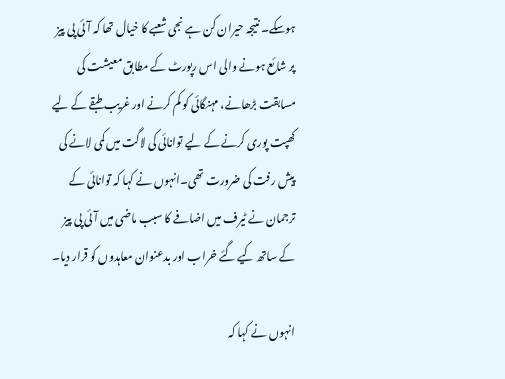ہوسکے۔ نتیجہ حیران کن ہے نجی شعبے کا خیال تھا کہ آئی پی پیز پر شائع ہونے والی اس رپورٹ کے مطابق معیشت کی مسابقت بڑھانے، مہنگائی کو کم کرنے اور غریب طبقے کے لیے کھپت پوری کرنے کے لیے توانائی کی لاگت میں کمی لانے کی پیش رفت کی ضرورت تھی۔انہوں نے کہا کہ توانائی کے ترجمان نے ٹیرف میں اضافے کا سبب ماضی میں آئی پی پیز کے ساتھ کیے گئے خراب اور بدعنوان معاہدوں کو قرار دیا۔

انہوں نے کہا کہ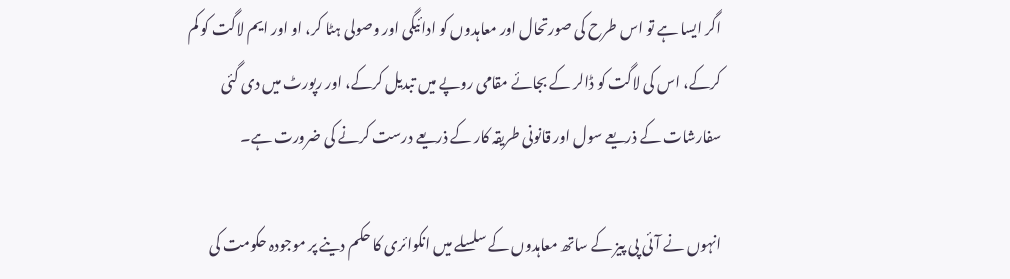اگر ایسا ہے تو اس طرح کی صورتحال اور معاہدوں کو ادائیگی اور وصولی ہٹا کر، او اور ایم لاگت کو کم کرکے، اس کی لاگت کو ڈالر کے بجائے مقامی روپے میں تبدیل کرکے، اور رپورٹ میں دی گئی سفارشات کے ذریعے سول اور قانونی طریقہ کار کے ذریعے درست کرنے کی ضرورت ہے۔

انہوں نے آئی پی پیز کے ساتھ معاہدوں کے سلسلے میں انکوائری کا حکم دینے پر موجودہ حکومت کی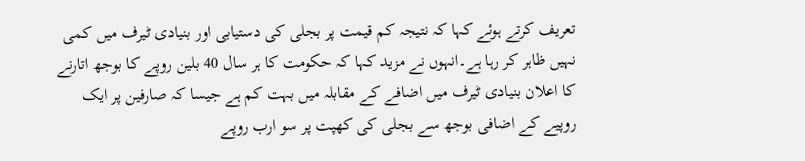تعریف کرتے ہوئے کہا کہ نتیجہ کم قیمت پر بجلی کی دستیابی اور بنیادی ٹیرف میں کمی نہیں ظاہر کر رہا ہے۔انہوں نے مزید کہا کہ حکومت کا ہر سال 40 بلین روپے کا بوجھ اتارنے کا اعلان بنیادی ٹیرف میں اضافے کے مقابلہ میں بہت کم ہے جیسا کہ صارفین پر ایک روپیے کے اضافی بوجھ سے بجلی کی کھپت پر سو ارب روپے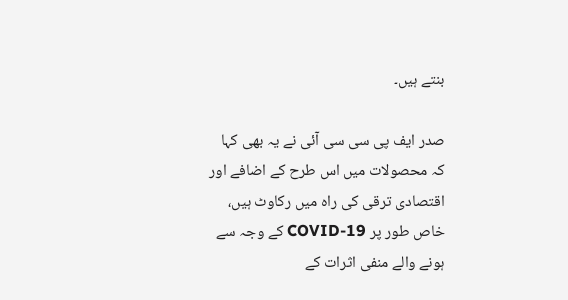بنتے ہیں۔

صدر ایف پی سی سی آئی نے یہ بھی کہا کہ محصولات میں اس طرح کے اضافے اور اقتصادی ترقی کی راہ میں رکاوٹ ہیں، خاص طور پر COVID-19 کے وجہ سے ہونے والے منفی اثرات کے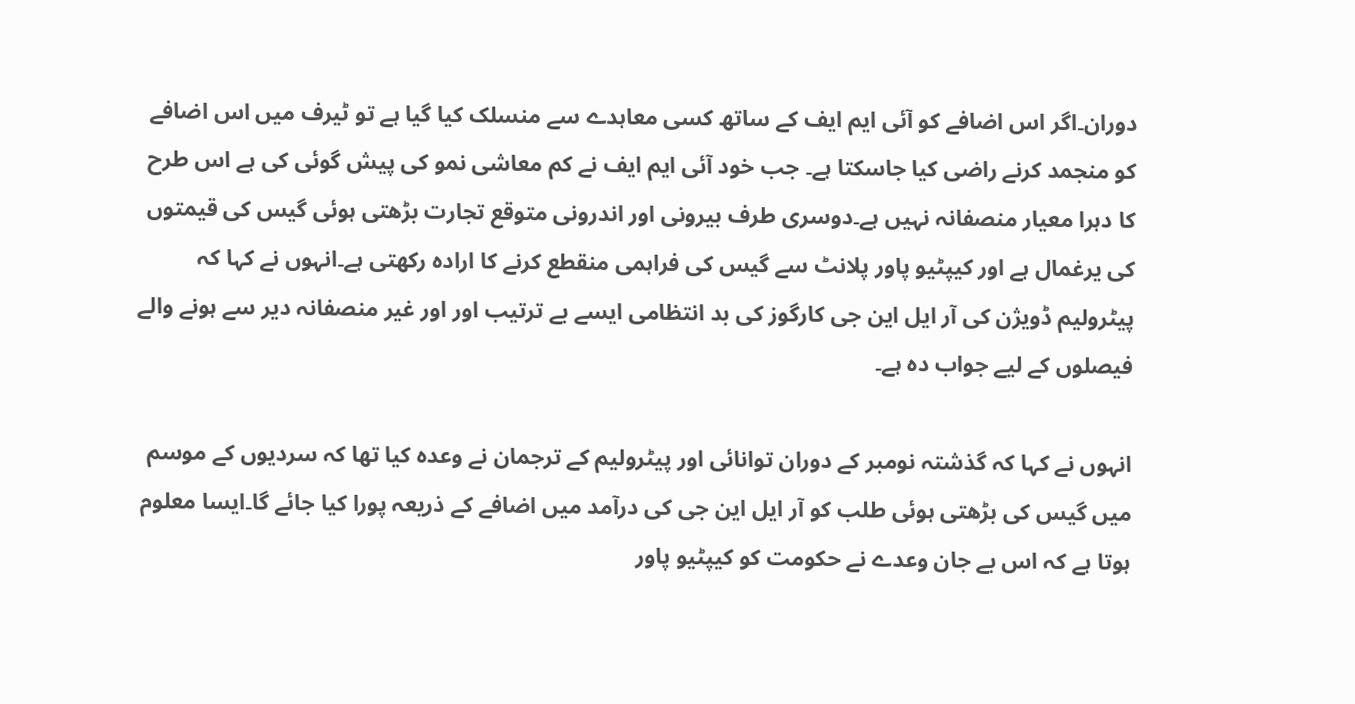دوران۔اگر اس اضافے کو آئی ایم ایف کے ساتھ کسی معاہدے سے منسلک کیا گیا ہے تو ٹیرف میں اس اضافے کو منجمد کرنے راضی کیا جاسکتا ہے۔ جب خود آئی ایم ایف نے کم معاشی نمو کی پیش گوئی کی ہے اس طرح کا دہرا معیار منصفانہ نہیں ہے۔دوسری طرف بیرونی اور اندرونی متوقع تجارت بڑھتی ہوئی گیس کی قیمتوں کی یرغمال ہے اور کیپٹیو پاور پلانٹ سے گیس کی فراہمی منقطع کرنے کا ارادہ رکھتی ہے۔انہوں نے کہا کہ پیٹرولیم ڈویژن کی آر ایل این جی کارگوز کی بد انتظامی ایسے بے ترتیب اور اور غیر منصفانہ دیر سے ہونے والے فیصلوں کے لیے جواب دہ ہے۔

انہوں نے کہا کہ گذشتہ نومبر کے دوران توانائی اور پیٹرولیم کے ترجمان نے وعدہ کیا تھا کہ سردیوں کے موسم میں گیس کی بڑھتی ہوئی طلب کو آر ایل این جی کی درآمد میں اضافے کے ذریعہ پورا کیا جائے گا۔ایسا معلوم ہوتا ہے کہ اس بے جان وعدے نے حکومت کو کیپٹیو پاور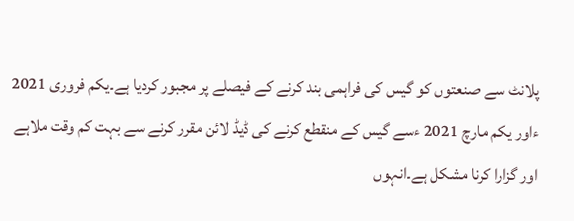پلانٹ سے صنعتوں کو گیس کی فراہمی بند کرنے کے فیصلے پر مجبور کردیا ہے۔یکم فروری 2021 ءاور یکم مارچ 2021 ءسے گیس کے منقطع کرنے کی ڈیڈ لائن مقرر کرنے سے بہت کم وقت ملاہے اور گزارا کرنا مشکل ہے۔انہوں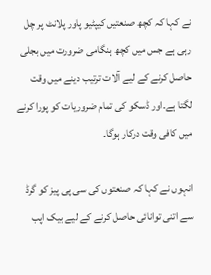نے کہا کہ کچھ صنعتیں کیپٹیو پاور پلانٹ پر چل رہی ہے جس میں کچھ ہنگامی ضرورت میں بجلی حاصل کرنے کے لیے آلات ترتیب دینے میں وقت لگتا ہے۔اور ڈسکو کی تمام ضروریات کو پورا کرنے میں کافی وقت درکار ہوگا۔

انہوں نے کہا کہ صنعتوں کی سی پی پیز کو گرڈ سے اتنی توانائی حاصل کرنے کے لیے بیک اپب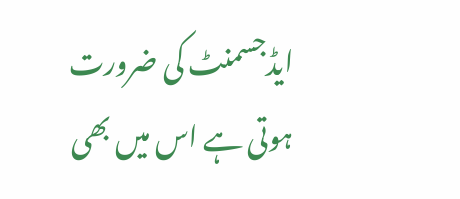ایڈجسمنٹ کی ضرورت ہوتی ہے اس میں بھی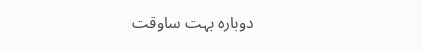دوبارہ بہت ساوقت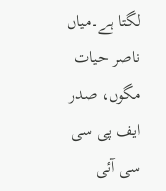لگتا ہے۔میاں ناصر حیات مگوں، صدر ایف پی سی سی آئی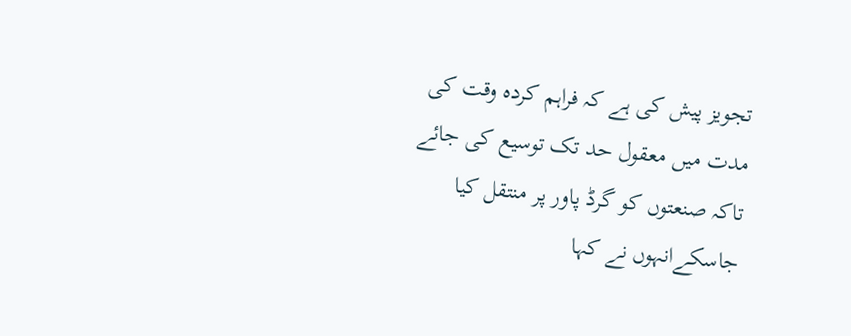تجویز پیش کی ہے کہ فراہم کردہ وقت کی مدت میں معقول حد تک توسیع کی جائے تاکہ صنعتوں کو گرڈ پاور پر منتقل کیا جاسکےانہوں نے کہا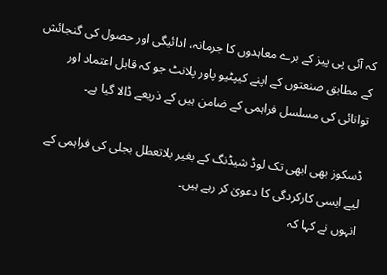کہ آئی پی پیز کے برے معاہدوں کا جرمانہ، ادائیگی اور حصول کی گنجائش کے مطابق صنعتوں کے اپنے کیپٹیو پاور پلانٹ جو کہ قابل اعتماد اور توانائی کی مسلسل فراہمی کے ضامن ہیں کے ذریعے ڈالا گیا ہے۔

ڈسکوز بھی ابھی تک لوڈ شیڈنگ کے بغیر بلاتعطل بجلی کی فراہمی کے لیے ایسی کارکردگی کا دعویٰ کر رہے ہیں۔
انہوں نے کہا کہ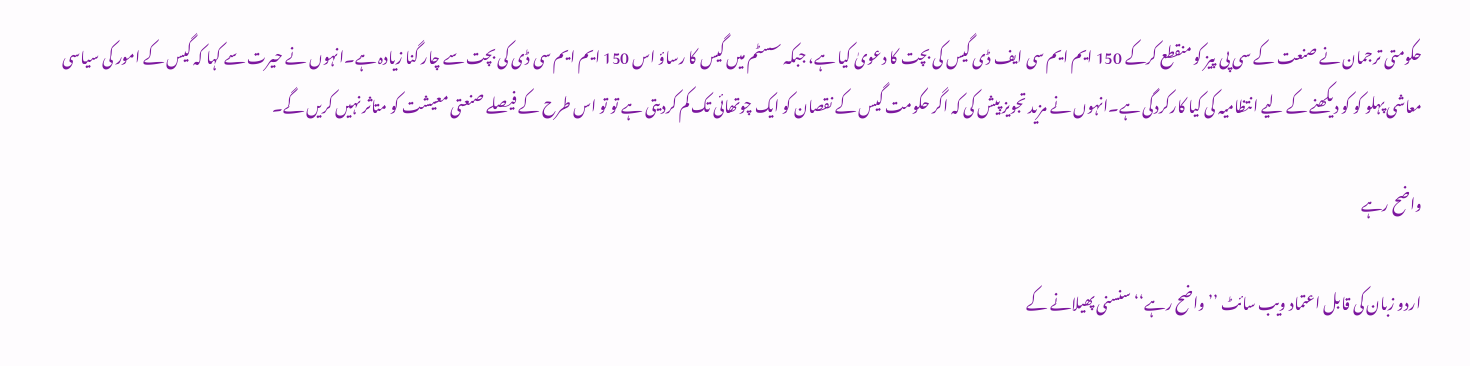حکومتی ترجمان نے صنعت کے سی پی پیز کو منقطع کرکے 150 ایم ایم سی ایف ڈی گیس کی بچت کا دعویٰ کیا ہے، جبکہ سسٹم میں گیس کا رساؤ اس 150 ایم ایم سی ڈی کی بچت سے چار گنا زیادہ ہے۔انہوں نے حیرت سے کہا کہ گیس کے امور کی سیاسی معاشی پہلو کو کو دیکھنے کے لیے انتظامیہ کی کیا کارکردگی ہے۔انہوں نے مزید تجویز پیش کی کہ اگر حکومت گیس کے نقصان کو ایک چوتھائی تک کم کردیتی ہے تو تو اس طرح کے فیصلے صنعتی معیشت کو متاثر نہیں کریں گے۔

واضح رہے

اردو زبان کی قابل اعتماد ویب سائٹ ’’واضح رہے‘‘ سنسنی پھیلانے کے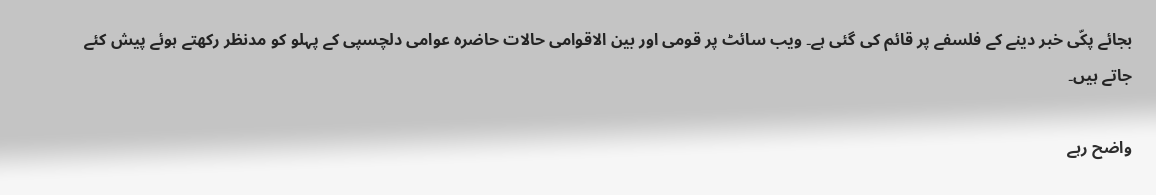بجائے پکّی خبر دینے کے فلسفے پر قائم کی گئی ہے۔ ویب سائٹ پر قومی اور بین الاقوامی حالات حاضرہ عوامی دلچسپی کے پہلو کو مدنظر رکھتے ہوئے پیش کئے جاتے ہیں۔

واضح رہے